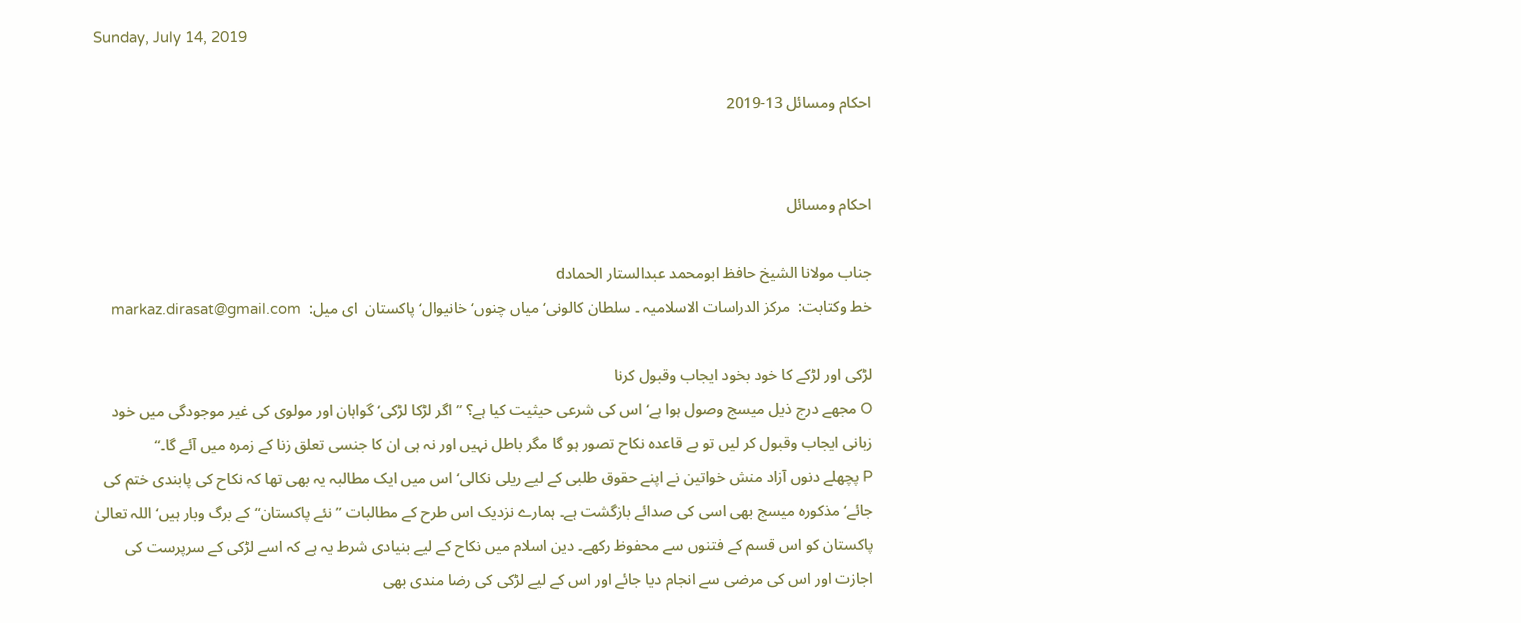Sunday, July 14, 2019

احکام ومسائل 13-2019


احکام ومسائل

جناب مولانا الشیخ حافظ ابومحمد عبدالستار الحمادd
خط وکتابت:  مرکز الدراسات الاسلامیہ ۔ سلطان کالونی‘ میاں چنوں‘ خانیوال‘ پاکستان  ای میل:  markaz.dirasat@gmail.com

لڑکی اور لڑکے کا خود بخود ایجاب وقبول کرنا
O مجھے درج ذیل میسج وصول ہوا ہے‘ اس کی شرعی حیثیت کیا ہے؟ ’’اگر لڑکا لڑکی‘ گواہان اور مولوی کی غیر موجودگی میں خود زبانی ایجاب وقبول کر لیں تو بے قاعدہ نکاح تصور ہو گا مگر باطل نہیں اور نہ ہی ان کا جنسی تعلق زنا کے زمرہ میں آئے گا۔‘‘
P پچھلے دنوں آزاد منش خواتین نے اپنے حقوق طلبی کے لیے ریلی نکالی‘ اس میں ایک مطالبہ یہ بھی تھا کہ نکاح کی پابندی ختم کی جائے‘ مذکورہ میسج بھی اسی کی صدائے بازگشت ہے۔ ہمارے نزدیک اس طرح کے مطالبات ’’نئے پاکستان‘‘ کے برگ وبار ہیں‘ اللہ تعالیٰ پاکستان کو اس قسم کے فتنوں سے محفوظ رکھے۔ دین اسلام میں نکاح کے لیے بنیادی شرط یہ ہے کہ اسے لڑکی کے سرپرست کی اجازت اور اس کی مرضی سے انجام دیا جائے اور اس کے لیے لڑکی کی رضا مندی بھی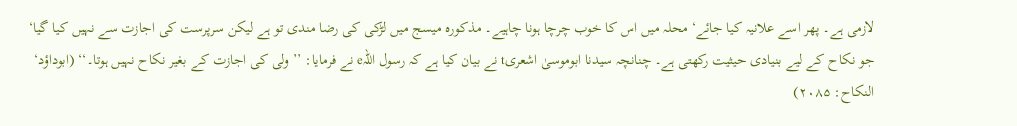لازمی ہے۔ پھر اسے علانیہ کیا جائے‘ محلہ میں اس کا خوب چرچا ہونا چاہیے۔ مذکورہ میسج میں لڑکی کی رضا مندی تو ہے لیکن سرپرست کی اجازت سے نہیں کیا گیا‘ جو نکاح کے لیے بنیادی حیثیت رکھتی ہے۔ چنانچہ سیدنا ابوموسیٰ اشعریt نے بیان کیا ہے کہ رسول اللہe نے فرمایا: ’’ولی کی اجازت کے بغیر نکاح نہیں ہوتا۔‘‘ (ابوداؤد‘ النکاح: ۲۰۸۵)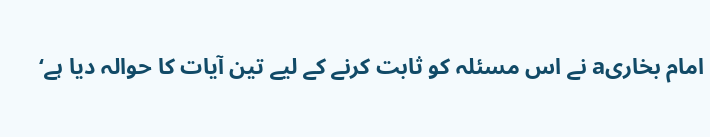امام بخاریa نے اس مسئلہ کو ثابت کرنے کے لیے تین آیات کا حوالہ دیا ہے‘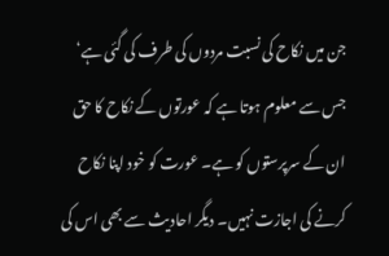جن میں نکاح کی نسبت مردوں کی طرف کی گئی ہے‘ جس سے معلوم ہوتا ہے کہ عورتوں کے نکاح کا حق ان کے سرپرستوں کو ہے۔ عورت کو خود اپنا نکاح کرنے کی اجازت نہیں۔ دیگر احادیث سے بھی اس کی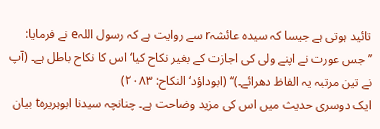تائید ہوتی ہے جیسا کہ سیدہ عائشہr سے روایت ہے کہ رسول اللہe نے فرمایا: ’’جس عورت نے اپنے ولی کی اجازت کے بغیر نکاح کیا‘ اس کا نکاح باطل ہے۔ (آپ نے تین مرتبہ یہ الفاظ دھرائے۔)‘‘ (ابوداؤد‘ النکاح: ۲۰۸۳)
ایک دوسری حدیث میں اس کی مزید وضاحت ہے۔ چنانچہ سیدنا ابوہریرہt بیان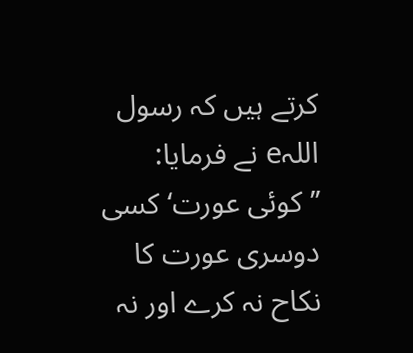کرتے ہیں کہ رسول اللہe نے فرمایا: ’’کوئی عورت‘ کسی دوسری عورت کا نکاح نہ کرے اور نہ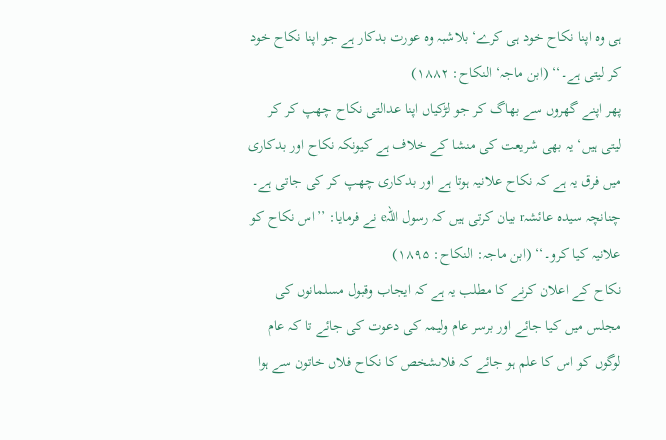ہی وہ اپنا نکاح خود ہی کرے‘ بلاشبہ وہ عورت بدکار ہے جو اپنا نکاح خود کر لیتی ہے۔‘‘ (ابن ماجہ‘ النکاح: ۱۸۸۲)
پھر اپنے گھروں سے بھاگ کر جو لڑکیاں اپنا عدالتی نکاح چھپ کر کر لیتی ہیں‘ یہ بھی شریعت کی منشا کے خلاف ہے کیونکہ نکاح اور بدکاری میں فرق یہ ہے کہ نکاح علانیہ ہوتا ہے اور بدکاری چھپ کر کی جاتی ہے۔ چنانچہ سیدہ عائشہr بیان کرتی ہیں کہ رسول اللہe نے فرمایا: ’’اس نکاح کو علانیہ کیا کرو۔‘‘ (ابن ماجہ: النکاح: ۱۸۹۵)
نکاح کے اعلان کرنے کا مطلب یہ ہے کہ ایجاب وقبول مسلمانوں کی مجلس میں کیا جائے اور برسر عام ولیمہ کی دعوت کی جائے تا کہ عام لوگوں کو اس کا علم ہو جائے کہ فلاںشخص کا نکاح فلاں خاتون سے ہوا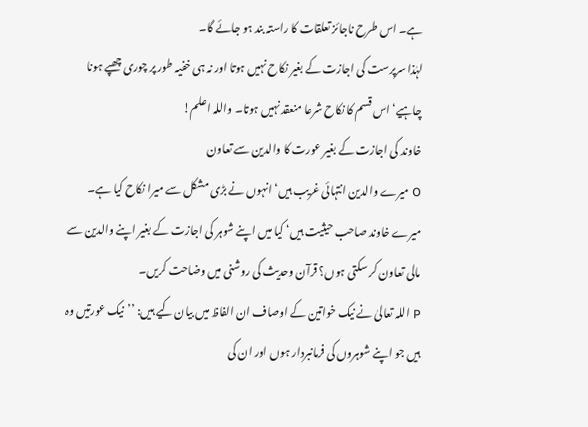ہے۔ اس طرح ناجائز تعلقات کا راستہ بند ہو جائے گا۔
لہٰذا سرپرست کی اجازت کے بغیر نکاح نہیں ہوتا اور نہ ہی خفیہ طور پر چوری چھپے ہونا چاہیے‘ اس قسم کا نکاح شرعا منعقد نہیں ہوتا۔ واللہ اعلم!
خاوند کی اجازت کے بغیر عورت کا والدین سے تعاون
O میرے والدین انتہائی غریب ہیں‘ انہوں نے بڑی مشکل سے میرا نکاح کیا ہے۔ میرے خاوند صاحب حیثیت ہیں‘ کیا میں اپنے شوہر کی اجازت کے بغیر اپنے والدین سے مالی تعاون کر سکتی ہوں؟ قرآن وحدیث کی روشنی میں وضاحت کریں۔
P اللہ تعالیٰ نے نیک خواتین کے اوصاف ان الفاظ میں بیان کیے ہیں: ’’نیک عورتیں وہ ہیں جو اپنے شوہروں کی فرمانبردار ہوں اور ان کی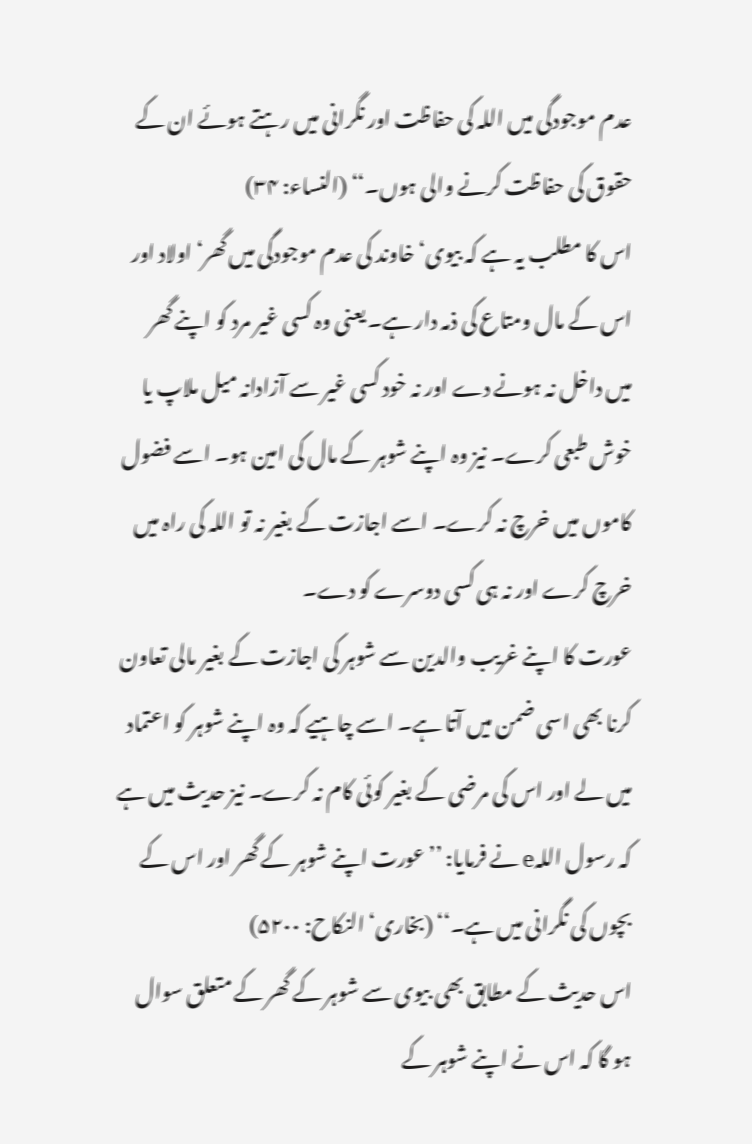عدم موجودگی میں اللہ کی حفاظت اور نگرانی میں رہتے ہوئے ان کے حقوق کی حفاظت کرنے والی ہوں۔‘‘ (النساء: ۳۴)
اس کا مطلب یہ ہے کہ بیوی‘ خاوند کی عدم موجودگی میں گھر‘ اولاد اور اس کے مال ومتاع کی ذمہ دار ہے۔ یعنی وہ کسی غیر مرد کو اپنے گھر میں داخل نہ ہونے دے اور نہ خود کسی غیر سے آزادانہ میل ملاپ یا خوش طبعی کرے۔ نیز وہ اپنے شوہر کے مال کی امین ہو۔ اسے فضول کاموں میں خرچ نہ کرے۔ اسے اجازت کے بغیر نہ تو اللہ کی راہ میں خرچ کرے اور نہ ہی کسی دوسرے کو دے۔
عورت کا اپنے غریب والدین سے شوہر کی اجازت کے بغیر مالی تعاون کرنا بھی اسی ضمن میں آتا ہے۔ اسے چاہیے کہ وہ اپنے شوہر کو اعتماد میں لے اور اس کی مرضی کے بغیر کوئی کام نہ کرے۔ نیز حدیث میں ہے کہ رسول اللہe نے فرمایا: ’’عورت اپنے شوہر کے گھر اور اس کے بچوں کی نگرانی میں ہے۔‘‘ (بخاری‘ النکاح: ۵۲۰۰)
اس حدیث کے مطابق بھی بیوی سے شوہر کے گھر کے متعلق سوال ہو گا کہ اس نے اپنے شوہر کے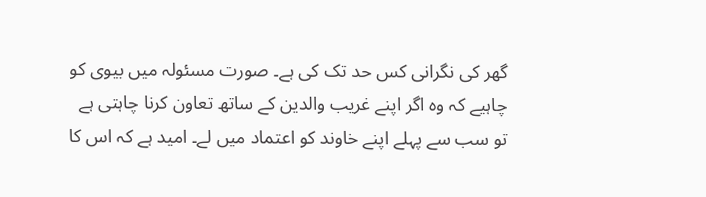گھر کی نگرانی کس حد تک کی ہے۔ صورت مسئولہ میں بیوی کو چاہیے کہ وہ اگر اپنے غریب والدین کے ساتھ تعاون کرنا چاہتی ہے تو سب سے پہلے اپنے خاوند کو اعتماد میں لے۔ امید ہے کہ اس کا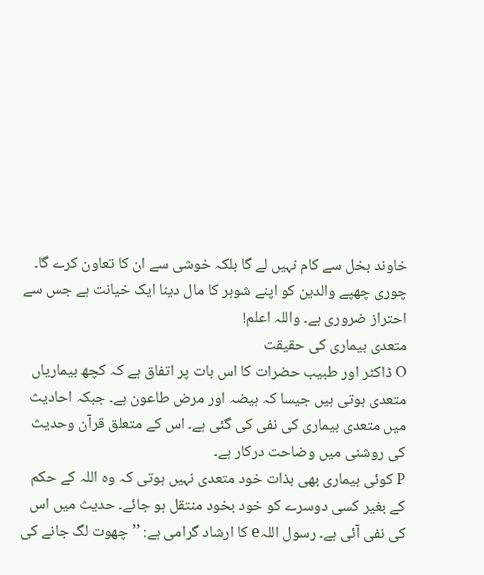خاوند بخل سے کام نہیں لے گا بلکہ خوشی سے ان کا تعاون کرے گا۔ چوری چھپے والدین کو اپنے شوہر کا مال دینا ایک خیانت ہے جس سے احتراز ضروری ہے۔ واللہ اعلم!
متعدی بیماری کی حقیقت
O ڈاکٹر اور طبیب حضرات کا اس بات پر اتفاق ہے کہ کچھ بیماریاں متعدی ہوتی ہیں جیسا کہ ہیضہ اور مرض طاعون ہے۔ جبکہ احادیث میں متعدی بیماری کی نفی کی گئی ہے۔ اس کے متعلق قرآن وحدیث کی روشنی میں وضاحت درکار ہے۔
P کوئی بیماری بھی بذات خود متعدی نہیں ہوتی کہ وہ اللہ کے حکم کے بغیر کسی دوسرے کو خود بخود منتقل ہو جائے۔ حدیث میں اس کی نفی آئی ہے۔ رسول اللہe کا ارشاد گرامی ہے: ’’چھوت لگ جانے کی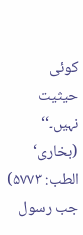کوئی حیثیت نہیں۔‘‘ (بخاری‘ الطب: ۵۷۷۳)
جب رسول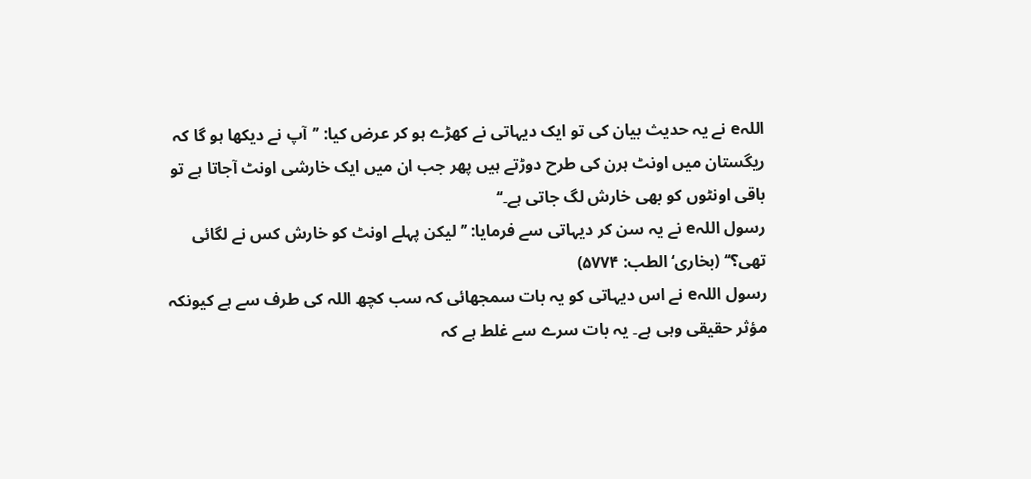اللہe نے یہ حدیث بیان کی تو ایک دیہاتی نے کھڑے ہو کر عرض کیا: ’’آپ نے دیکھا ہو گا کہ ریگستان میں اونٹ ہرن کی طرح دوڑتے ہیں پھر جب ان میں ایک خارشی اونٹ آجاتا ہے تو باقی اونٹوں کو بھی خارش لگ جاتی ہے۔‘‘
رسول اللہe نے یہ سن کر دیہاتی سے فرمایا: ’’لیکن پہلے اونٹ کو خارش کس نے لگائی تھی؟‘‘ (بخاری‘ الطب: ۵۷۷۴)
رسول اللہe نے اس دیہاتی کو یہ بات سمجھائی کہ سب کچھ اللہ کی طرف سے ہے کیونکہ مؤثر حقیقی وہی ہے۔ یہ بات سرے سے غلط ہے کہ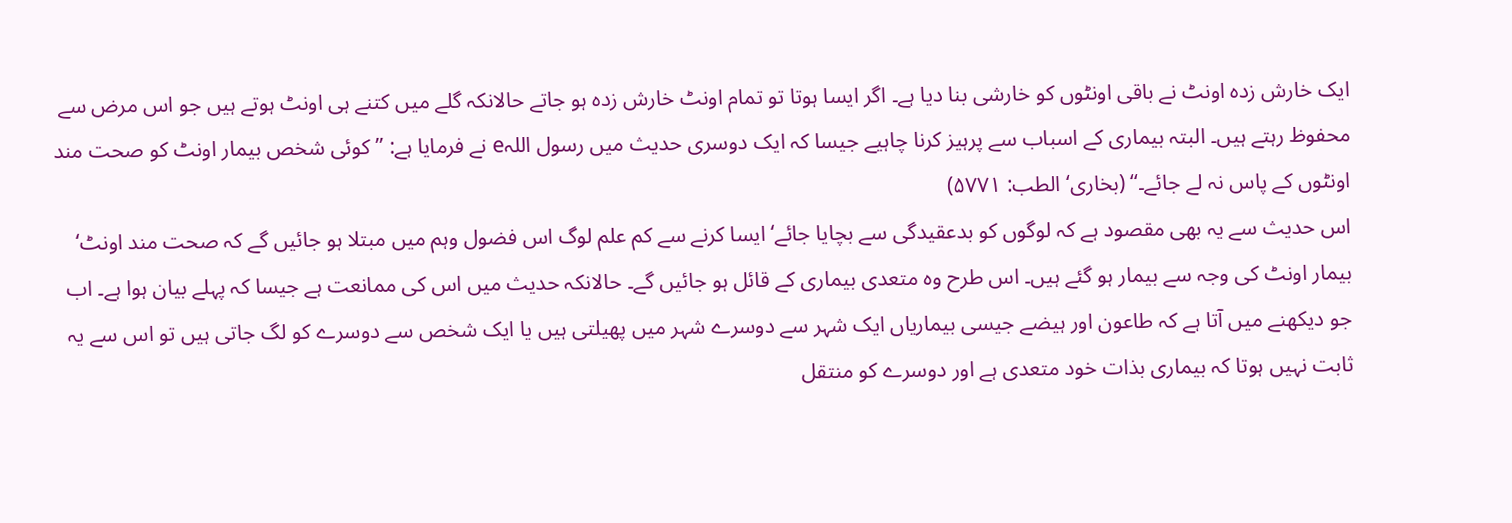ایک خارش زدہ اونٹ نے باقی اونٹوں کو خارشی بنا دیا ہے۔ اگر ایسا ہوتا تو تمام اونٹ خارش زدہ ہو جاتے حالانکہ گلے میں کتنے ہی اونٹ ہوتے ہیں جو اس مرض سے محفوظ رہتے ہیں۔ البتہ بیماری کے اسباب سے پرہیز کرنا چاہیے جیسا کہ ایک دوسری حدیث میں رسول اللہe نے فرمایا ہے: ’’کوئی شخص بیمار اونٹ کو صحت مند اونٹوں کے پاس نہ لے جائے۔‘‘ (بخاری‘ الطب: ۵۷۷۱)
اس حدیث سے یہ بھی مقصود ہے کہ لوگوں کو بدعقیدگی سے بچایا جائے‘ ایسا کرنے سے کم علم لوگ اس فضول وہم میں مبتلا ہو جائیں گے کہ صحت مند اونٹ‘ بیمار اونٹ کی وجہ سے بیمار ہو گئے ہیں۔ اس طرح وہ متعدی بیماری کے قائل ہو جائیں گے۔ حالانکہ حدیث میں اس کی ممانعت ہے جیسا کہ پہلے بیان ہوا ہے۔ اب جو دیکھنے میں آتا ہے کہ طاعون اور ہیضے جیسی بیماریاں ایک شہر سے دوسرے شہر میں پھیلتی ہیں یا ایک شخص سے دوسرے کو لگ جاتی ہیں تو اس سے یہ ثابت نہیں ہوتا کہ بیماری بذات خود متعدی ہے اور دوسرے کو منتقل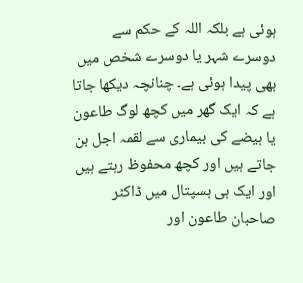ہوئی ہے بلکہ اللہ کے حکم سے دوسرے شہر یا دوسرے شخص میں بھی پیدا ہوئی ہے۔ چنانچہ دیکھا جاتا ہے کہ ایک گھر میں کچھ لوگ طاعون یا ہیضے کی بیماری سے لقمہ اجل بن جاتے ہیں اور کچھ محفوظ رہتے ہیں اور ایک ہی ہسپتال میں ڈاکٹر صاحبان طاعون اور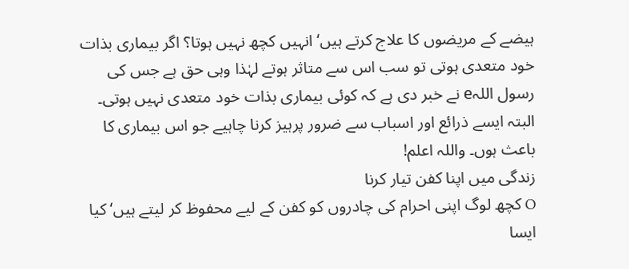ہیضے کے مریضوں کا علاج کرتے ہیں‘ انہیں کچھ نہیں ہوتا؟ اگر بیماری بذات خود متعدی ہوتی تو سب اس سے متاثر ہوتے لہٰذا وہی حق ہے جس کی رسول اللہe نے خبر دی ہے کہ کوئی بیماری بذات خود متعدی نہیں ہوتی۔ البتہ ایسے ذرائع اور اسباب سے ضرور پرہیز کرنا چاہیے جو اس بیماری کا باعث ہوں۔ واللہ اعلم!
زندگی میں اپنا کفن تیار کرنا
O کچھ لوگ اپنی احرام کی چادروں کو کفن کے لیے محفوظ کر لیتے ہیں‘ کیا ایسا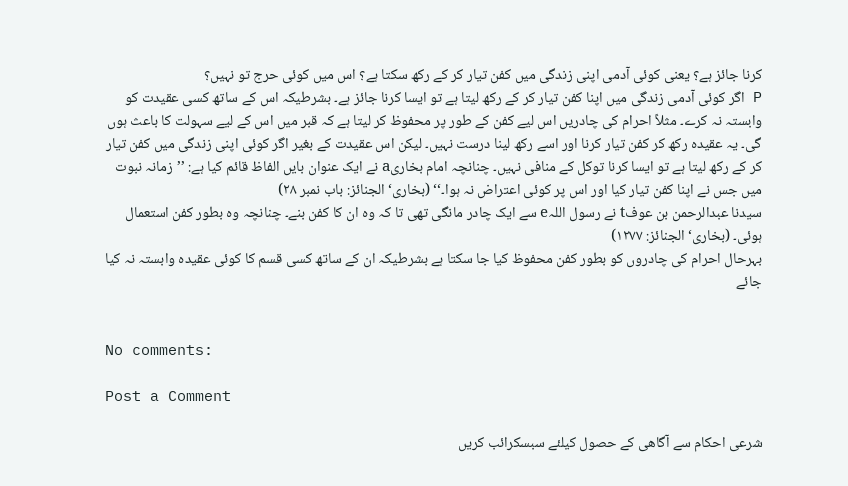کرنا جائز ہے؟ یعنی کوئی آدمی اپنی زندگی میں کفن تیار کر کے رکھ سکتا ہے؟ اس میں کوئی حرج تو نہیں؟
P اگر کوئی آدمی زندگی میں اپنا کفن تیار کر کے رکھ لیتا ہے تو ایسا کرنا جائز ہے۔ بشرطیکہ اس کے ساتھ کسی عقیدت کو وابستہ نہ کرے۔ مثلاً احرام کی چادریں اس لیے کفن کے طور پر محفوظ کر لیتا ہے کہ قبر میں اس کے لیے سہولت کا باعث ہوں گی۔ یہ عقیدہ رکھ کر کفن تیار کرنا اور اسے رکھ لینا درست نہیں۔ لیکن اس عقیدت کے بغیر اگر کوئی اپنی زندگی میں کفن تیار کر کے رکھ لیتا ہے تو ایسا کرنا توکل کے منافی نہیں۔ چنانچہ امام بخاریa نے ایک عنوان بایں الفاظ قائم کیا ہے: ’’زمانہ نبوت میں جس نے اپنا کفن تیار کیا اور اس پر کوئی اعتراض نہ ہوا۔‘‘ (بخاری‘ الجنائز: باب نمبر ۲۸)
سیدنا عبدالرحمن بن عوفt نے رسول اللہe سے ایک چادر مانگی تھی تا کہ وہ ان کا کفن بنے۔ چنانچہ وہ بطور کفن استعمال ہوئی۔ (بخاری‘ الجنائز: ۱۲۷۷)
بہرحال احرام کی چادروں کو بطور کفن محفوظ کیا جا سکتا ہے بشرطیکہ ان کے ساتھ کسی قسم کا کوئی عقیدہ وابستہ نہ کیا جائے


No comments:

Post a Comment

شرعی احکام سے آگاھی کے حصول کیلئے سبسکرائب کریں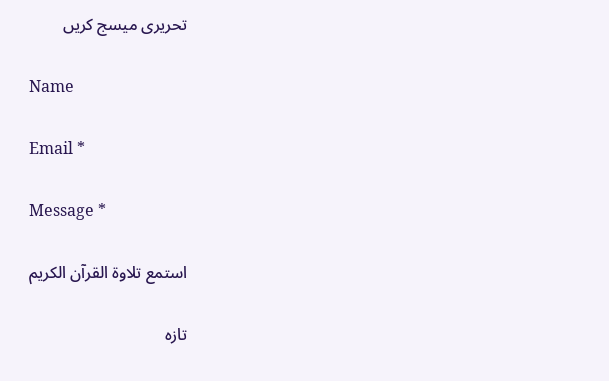تحریری میسج کریں

Name

Email *

Message *

استمع تلاوة القرآن الكريم

تازہ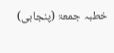خطبہ جمعۃ (پنجابی)